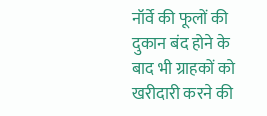नॉर्वे की फूलों की दुकान बंद होने के बाद भी ग्राहकों को खरीदारी करने की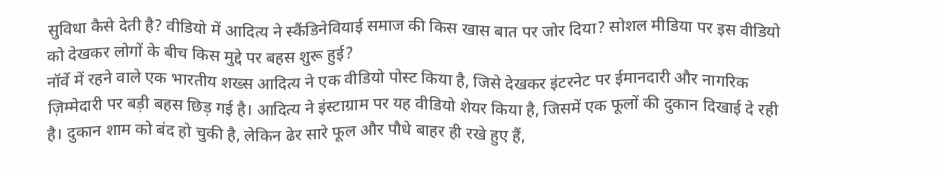सुविधा कैसे देती है? वीडियो में आदित्य ने स्कैंडिनेवियाई समाज की किस खास बात पर जोर दिया? सोशल मीडिया पर इस वीडियो को देखकर लोगों के बीच किस मुद्दे पर बहस शुरू हुई?
नॉर्वे में रहने वाले एक भारतीय शख्स आदित्य ने एक वीडियो पोस्ट किया है, जिसे देखकर इंटरनेट पर ईमानदारी और नागरिक ज़िम्मेदारी पर बड़ी बहस छिड़ गई है। आदित्य ने इंस्टाग्राम पर यह वीडियो शेयर किया है, जिसमें एक फूलों की दुकान दिखाई दे रही है। दुकान शाम को बंद हो चुकी है, लेकिन ढेर सारे फूल और पौधे बाहर ही रखे हुए हैं,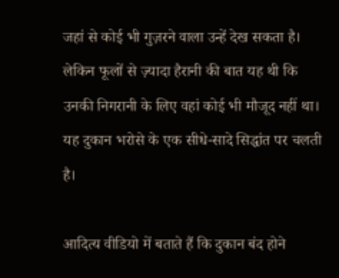जहां से कोई भी गुज़रने वाला उन्हें देख सकता है। लेकिन फूलों से ज़्यादा हैरानी की बात यह थी कि उनकी निगरानी के लिए वहां कोई भी मौजूद नहीं था। यह दुकान भरोसे के एक सीधे-सादे सिद्धांत पर चलती है।

आदित्य वीडियो में बताते हैं कि दुकान बंद होने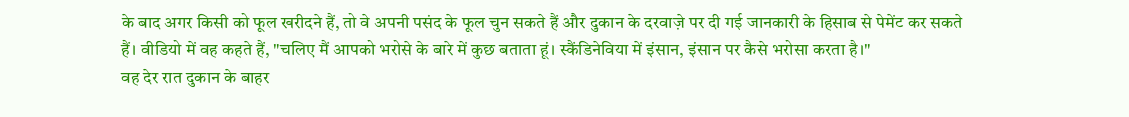के बाद अगर किसी को फूल खरीदने हैं, तो वे अपनी पसंद के फूल चुन सकते हैं और दुकान के दरवाज़े पर दी गई जानकारी के हिसाब से पेमेंट कर सकते हैं। वीडियो में वह कहते हैं, "चलिए मैं आपको भरोसे के बारे में कुछ बताता हूं। स्कैंडिनेविया में इंसान, इंसान पर कैसे भरोसा करता है।"
वह देर रात दुकान के बाहर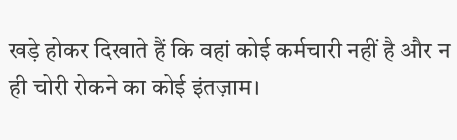खड़े होकर दिखाते हैं कि वहां कोई कर्मचारी नहीं है और न ही चोरी रोकने का कोई इंतज़ाम।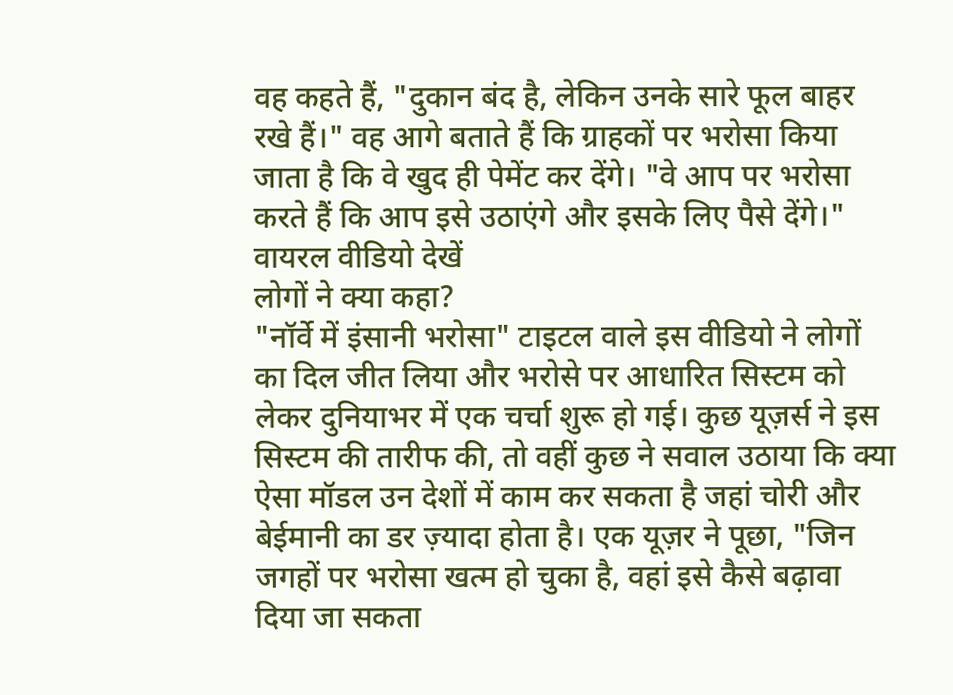वह कहते हैं, "दुकान बंद है, लेकिन उनके सारे फूल बाहर रखे हैं।" वह आगे बताते हैं कि ग्राहकों पर भरोसा किया जाता है कि वे खुद ही पेमेंट कर देंगे। "वे आप पर भरोसा करते हैं कि आप इसे उठाएंगे और इसके लिए पैसे देंगे।"
वायरल वीडियो देखें
लोगों ने क्या कहा?
"नॉर्वे में इंसानी भरोसा" टाइटल वाले इस वीडियो ने लोगों का दिल जीत लिया और भरोसे पर आधारित सिस्टम को लेकर दुनियाभर में एक चर्चा शुरू हो गई। कुछ यूज़र्स ने इस सिस्टम की तारीफ की, तो वहीं कुछ ने सवाल उठाया कि क्या ऐसा मॉडल उन देशों में काम कर सकता है जहां चोरी और बेईमानी का डर ज़्यादा होता है। एक यूज़र ने पूछा, "जिन जगहों पर भरोसा खत्म हो चुका है, वहां इसे कैसे बढ़ावा दिया जा सकता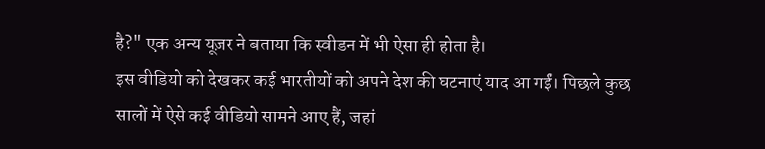है?" एक अन्य यूज़र ने बताया कि स्वीडन में भी ऐसा ही होता है।
इस वीडियो को देखकर कई भारतीयों को अपने देश की घटनाएं याद आ गईं। पिछले कुछ सालों में ऐसे कई वीडियो सामने आए हैं, जहां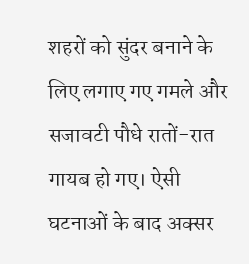शहरों को सुंदर बनाने के लिए लगाए गए गमले और सजावटी पौधे रातों-रात गायब हो गए। ऐसी घटनाओं के बाद अक्सर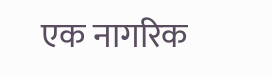एक नागरिक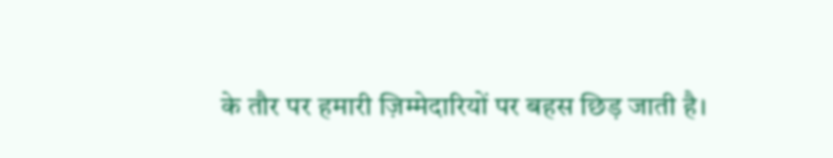के तौर पर हमारी ज़िम्मेदारियों पर बहस छिड़ जाती है।